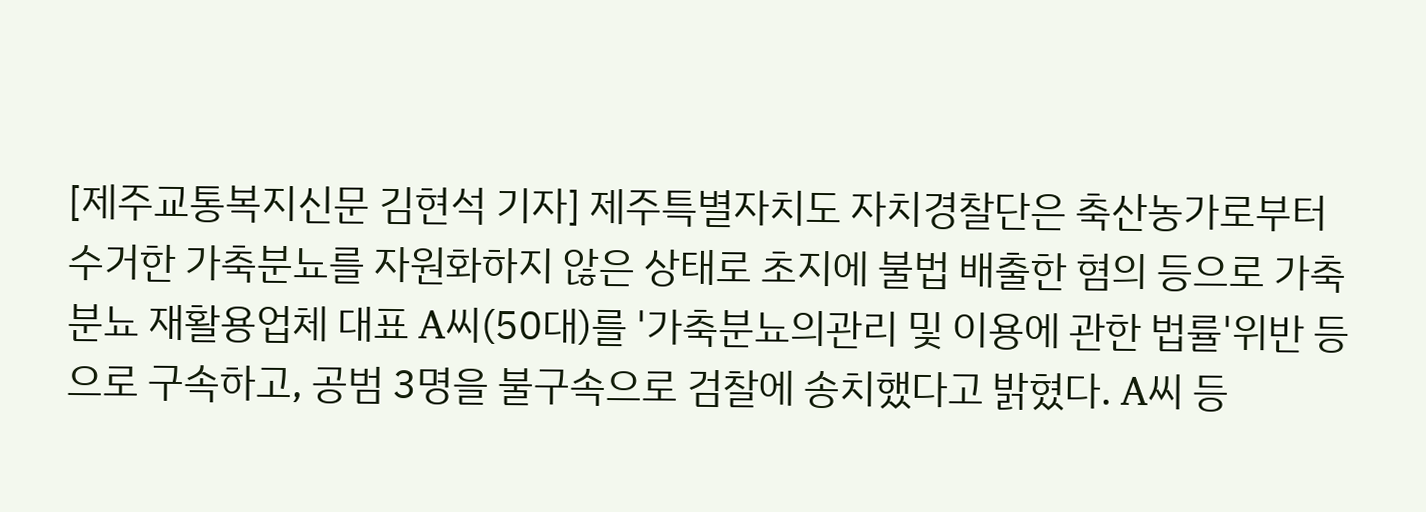[제주교통복지신문 김현석 기자] 제주특별자치도 자치경찰단은 축산농가로부터 수거한 가축분뇨를 자원화하지 않은 상태로 초지에 불법 배출한 혐의 등으로 가축분뇨 재활용업체 대표 A씨(50대)를 '가축분뇨의관리 및 이용에 관한 법률'위반 등으로 구속하고, 공범 3명을 불구속으로 검찰에 송치했다고 밝혔다. A씨 등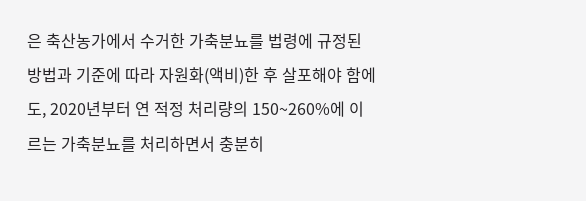은 축산농가에서 수거한 가축분뇨를 법령에 규정된 방법과 기준에 따라 자원화(액비)한 후 살포해야 함에도, 2020년부터 연 적정 처리량의 150~260%에 이르는 가축분뇨를 처리하면서 충분히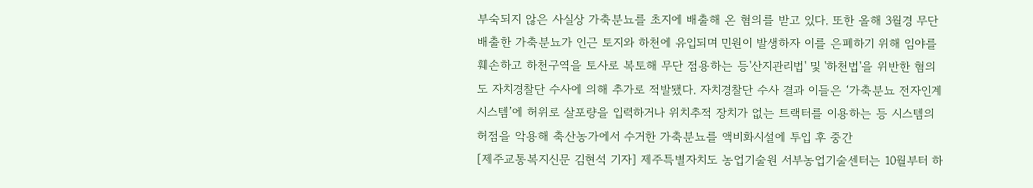부숙되지 않은 사실상 가축분뇨를 초지에 배출해 온 혐의를 받고 있다. 또한 올해 3월경 무단 배출한 가축분뇨가 인근 토지와 하천에 유입되며 민원이 발생하자 이를 은폐하기 위해 임야를 훼손하고 하천구역을 토사로 복토해 무단 점용하는 등'산지관리법' 및 '하천법'을 위반한 혐의도 자치경찰단 수사에 의해 추가로 적발됐다. 자치경찰단 수사 결과 이들은 ‘가축분뇨 전자인계시스템’에 허위로 살포량을 입력하거나 위치추적 장치가 없는 트랙터를 이용하는 등 시스템의 허점을 악용해 축산농가에서 수거한 가축분뇨를 액비화시설에 투입 후 중간
[제주교통복지신문 김현석 기자] 제주특별자치도 농업기술원 서부농업기술센터는 10월부터 하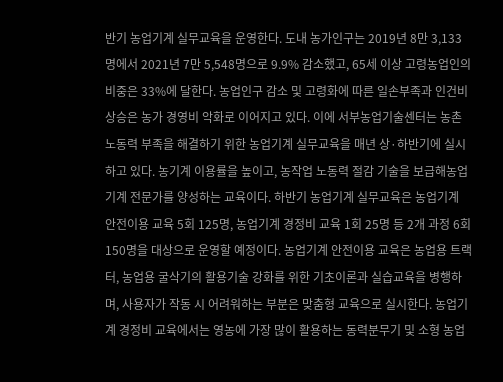반기 농업기계 실무교육을 운영한다. 도내 농가인구는 2019년 8만 3,133명에서 2021년 7만 5,548명으로 9.9% 감소했고, 65세 이상 고령농업인의 비중은 33%에 달한다. 농업인구 감소 및 고령화에 따른 일손부족과 인건비 상승은 농가 경영비 악화로 이어지고 있다. 이에 서부농업기술센터는 농촌 노동력 부족을 해결하기 위한 농업기계 실무교육을 매년 상·하반기에 실시하고 있다. 농기계 이용률을 높이고, 농작업 노동력 절감 기술을 보급해농업기계 전문가를 양성하는 교육이다. 하반기 농업기계 실무교육은 농업기계 안전이용 교육 5회 125명, 농업기계 경정비 교육 1회 25명 등 2개 과정 6회 150명을 대상으로 운영할 예정이다. 농업기계 안전이용 교육은 농업용 트랙터, 농업용 굴삭기의 활용기술 강화를 위한 기초이론과 실습교육을 병행하며, 사용자가 작동 시 어려워하는 부분은 맞춤형 교육으로 실시한다. 농업기계 경정비 교육에서는 영농에 가장 많이 활용하는 동력분무기 및 소형 농업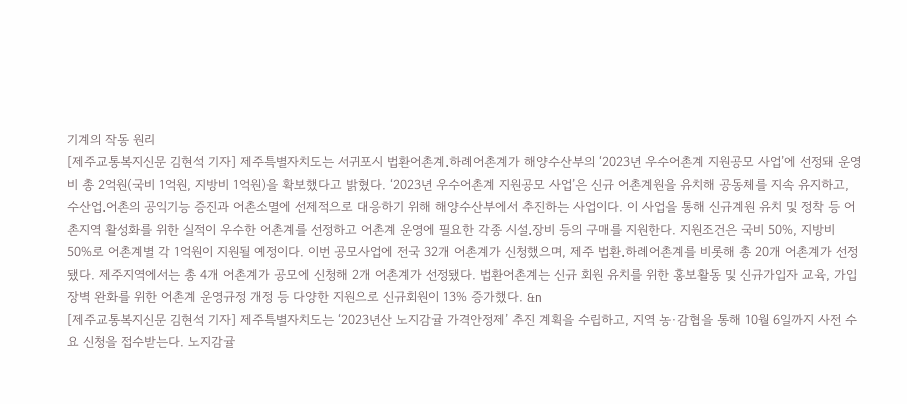기계의 작동 원리
[제주교통복지신문 김현석 기자] 제주특별자치도는 서귀포시 법환어촌계․하례어촌계가 해양수산부의 ‘2023년 우수어촌계 지원공모 사업’에 선정돼 운영비 총 2억원(국비 1억원, 지방비 1억원)을 확보했다고 밝혔다. ‘2023년 우수어촌계 지원공모 사업’은 신규 어촌계원을 유치해 공동체를 지속 유지하고, 수산업․어촌의 공익기능 증진과 어촌소멸에 선제적으로 대응하기 위해 해양수산부에서 추진하는 사업이다. 이 사업을 통해 신규계원 유치 및 정착 등 어촌지역 활성화를 위한 실적이 우수한 어촌계를 선정하고 어촌계 운영에 필요한 각종 시설․장비 등의 구매를 지원한다. 지원조건은 국비 50%, 지방비 50%로 어촌계별 각 1억원이 지원될 예정이다. 이번 공모사업에 전국 32개 어촌계가 신청했으며, 제주 법환․하례어촌계를 비롯해 총 20개 어촌계가 선정됐다. 제주지역에서는 총 4개 어촌계가 공모에 신청해 2개 어촌계가 선정됐다. 법환어촌계는 신규 회원 유치를 위한 홍보활동 및 신규가입자 교육, 가입장벽 완화를 위한 어촌계 운영규정 개정 등 다양한 지원으로 신규회원이 13% 증가했다. &n
[제주교통복지신문 김현석 기자] 제주특별자치도는 ‘2023년산 노지감귤 가격안정제’ 추진 계획을 수립하고, 지역 농·감협을 통해 10월 6일까지 사전 수요 신청을 접수받는다. 노지감귤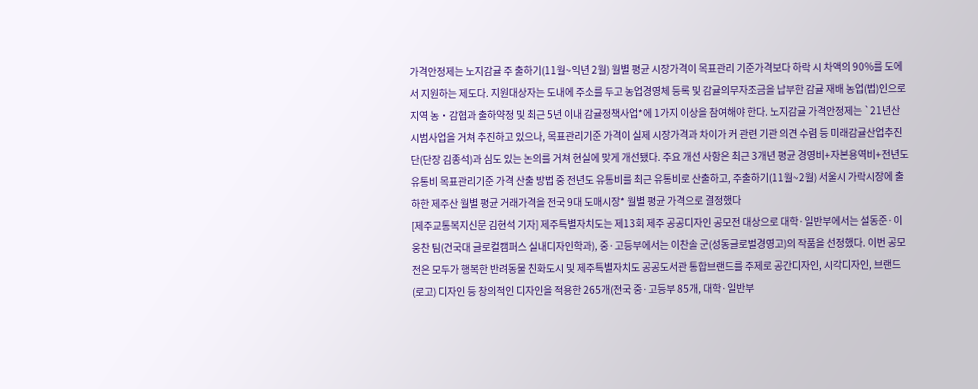가격안정제는 노지감귤 주 출하기(11월~익년 2월) 월별 평균 시장가격이 목표관리 기준가격보다 하락 시 차액의 90%를 도에서 지원하는 제도다. 지원대상자는 도내에 주소를 두고 농업경영체 등록 및 감귤의무자조금을 납부한 감귤 재배 농업(법)인으로 지역 농‧감협과 출하약정 및 최근 5년 이내 감귤정책사업*에 1가지 이상을 참여해야 한다. 노지감귤 가격안정제는 `21년산 시범사업을 거쳐 추진하고 있으나, 목표관리기준 가격이 실제 시장가격과 차이가 커 관련 기관 의견 수렴 등 미래감귤산업추진단(단장 김종석)과 심도 있는 논의를 거쳐 현실에 맞게 개선됐다. 주요 개선 사항은 최근 3개년 평균 경영비+자본용역비+전년도 유통비 목표관리기준 가격 산출 방법 중 전년도 유통비를 최근 유통비로 산출하고, 주출하기(11월~2월) 서울시 가락시장에 출하한 제주산 월별 평균 거래가격을 전국 9대 도매시장* 월별 평균 가격으로 결정했다
[제주교통복지신문 김현석 기자] 제주특별자치도는 제13회 제주 공공디자인 공모전 대상으로 대학·일반부에서는 설동준·이웅찬 팀(건국대 글로컬캠퍼스 실내디자인학과), 중·고등부에서는 이찬솔 군(성동글로벌경영고)의 작품을 선정했다. 이번 공모전은 모두가 행복한 반려동물 친화도시 및 제주특별자치도 공공도서관 통합브랜드를 주제로 공간디자인, 시각디자인, 브랜드(로고) 디자인 등 창의적인 디자인을 적용한 265개(전국 중·고등부 85개, 대학·일반부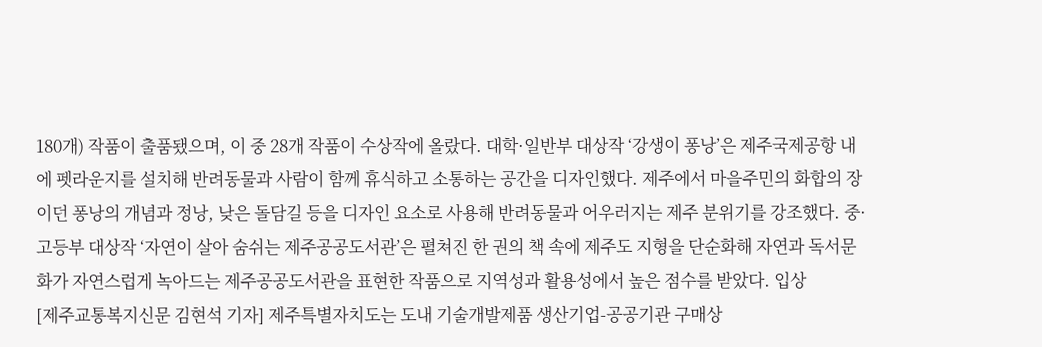180개) 작품이 출품됐으며, 이 중 28개 작품이 수상작에 올랐다. 대학·일반부 대상작 ‘강생이 퐁낭’은 제주국제공항 내에 펫라운지를 설치해 반려동물과 사람이 함께 휴식하고 소통하는 공간을 디자인했다. 제주에서 마을주민의 화합의 장이던 퐁낭의 개념과 정낭, 낮은 돌담길 등을 디자인 요소로 사용해 반려동물과 어우러지는 제주 분위기를 강조했다. 중·고등부 대상작 ‘자연이 살아 숨쉬는 제주공공도서관’은 펼쳐진 한 권의 책 속에 제주도 지형을 단순화해 자연과 독서문화가 자연스럽게 녹아드는 제주공공도서관을 표현한 작품으로 지역성과 활용성에서 높은 점수를 받았다. 입상
[제주교통복지신문 김현석 기자] 제주특별자치도는 도내 기술개발제품 생산기업-공공기관 구매상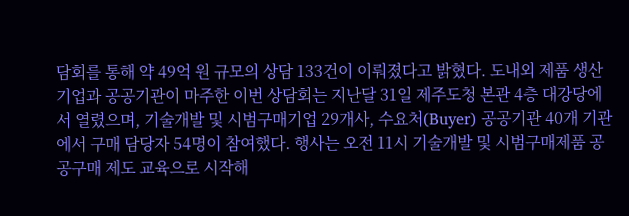담회를 통해 약 49억 원 규모의 상담 133건이 이뤄졌다고 밝혔다. 도내외 제품 생산기업과 공공기관이 마주한 이번 상담회는 지난달 31일 제주도청 본관 4층 대강당에서 열렸으며, 기술개발 및 시범구매기업 29개사, 수요처(Buyer) 공공기관 40개 기관에서 구매 담당자 54명이 참여했다. 행사는 오전 11시 기술개발 및 시범구매제품 공공구매 제도 교육으로 시작해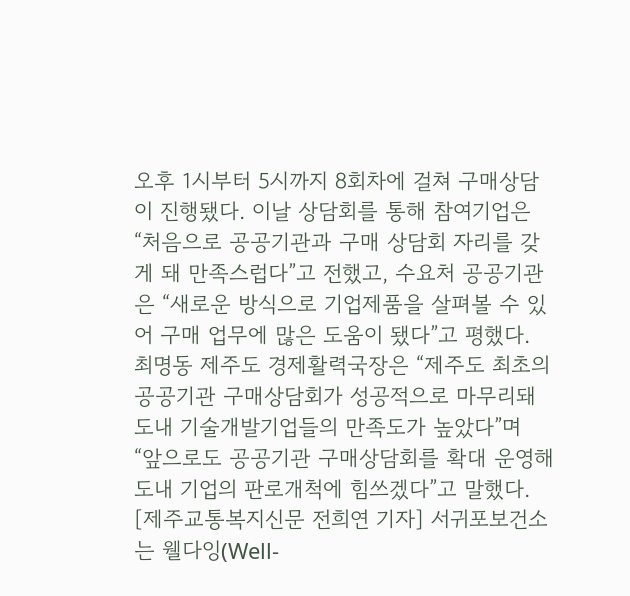오후 1시부터 5시까지 8회차에 걸쳐 구매상담이 진행됐다. 이날 상담회를 통해 참여기업은 “처음으로 공공기관과 구매 상담회 자리를 갖게 돼 만족스럽다”고 전했고, 수요처 공공기관은 “새로운 방식으로 기업제품을 살펴볼 수 있어 구매 업무에 많은 도움이 됐다”고 평했다. 최명동 제주도 경제활력국장은 “제주도 최초의 공공기관 구매상담회가 성공적으로 마무리돼 도내 기술개발기업들의 만족도가 높았다”며 “앞으로도 공공기관 구매상담회를 확대 운영해 도내 기업의 판로개척에 힘쓰겠다”고 말했다.
[제주교통복지신문 전희연 기자] 서귀포보건소는 웰다잉(Well-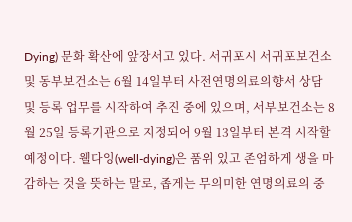Dying) 문화 확산에 앞장서고 있다. 서귀포시 서귀포보건소 및 동부보건소는 6월 14일부터 사전연명의료의향서 상담 및 등록 업무를 시작하여 추진 중에 있으며, 서부보건소는 8월 25일 등록기관으로 지정되어 9월 13일부터 본격 시작할 예정이다. 웰다잉(well-dying)은 품위 있고 존엄하게 생을 마감하는 것을 뜻하는 말로, 좁게는 무의미한 연명의료의 중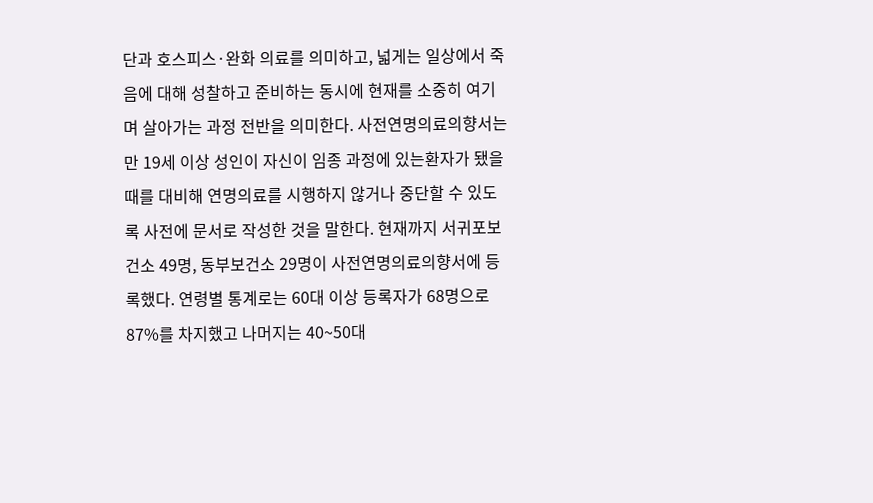단과 호스피스·완화 의료를 의미하고, 넓게는 일상에서 죽음에 대해 성찰하고 준비하는 동시에 현재를 소중히 여기며 살아가는 과정 전반을 의미한다. 사전연명의료의향서는 만 19세 이상 성인이 자신이 임종 과정에 있는환자가 됐을 때를 대비해 연명의료를 시행하지 않거나 중단할 수 있도록 사전에 문서로 작성한 것을 말한다. 현재까지 서귀포보건소 49명, 동부보건소 29명이 사전연명의료의향서에 등록했다. 연령별 통계로는 60대 이상 등록자가 68명으로 87%를 차지했고 나머지는 40~50대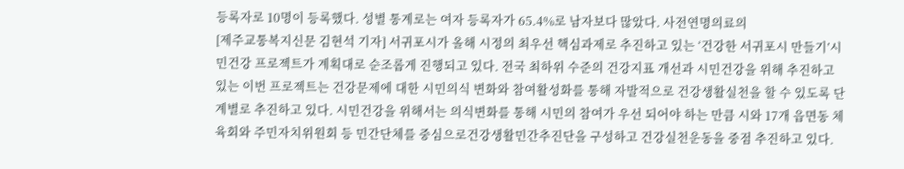등록자로 10명이 등록했다. 성별 통계로는 여자 등록자가 65.4%로 남자보다 많았다. 사전연명의료의
[제주교통복지신문 김현석 기자] 서귀포시가 올해 시정의 최우선 핵심과제로 추진하고 있는 ‘건강한 서귀포시 만들기’시민건강 프로젝트가 계획대로 순조롭게 진행되고 있다. 전국 최하위 수준의 건강지표 개선과 시민건강을 위해 추진하고 있는 이번 프로젝트는 건강문제에 대한 시민의식 변화와 참여활성화를 통해 자발적으로 건강생활실천을 할 수 있도록 단계별로 추진하고 있다. 시민건강을 위해서는 의식변화를 통해 시민의 참여가 우선 되어야 하는 만큼 시와 17개 읍면동 체육회와 주민자치위원회 등 민간단체를 중심으로건강생활민간추진단을 구성하고 건강실천운동을 중점 추진하고 있다.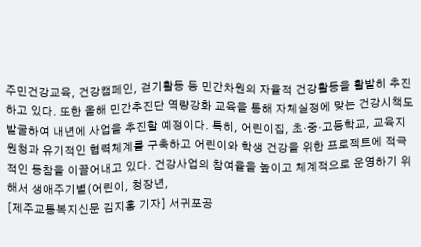주민건강교육, 건강캠페인, 걷기활동 등 민간차원의 자율적 건강활동을 활발히 추진하고 있다. 또한 올해 민간추진단 역량강화 교육을 통해 자체실정에 맞는 건강시책도 발굴하여 내년에 사업을 추진할 예정이다. 특히, 어린이집, 초·중·고등학교, 교육지원청과 유기적인 협력체계를 구축하고 어린이와 학생 건강을 위한 프로젝트에 적극적인 동참을 이끌어내고 있다. 건강사업의 참여율을 높이고 체계적으로 운영하기 위해서 생애주기별(어린이, 청장년,
[제주교통복지신문 김지홍 기자] 서귀포공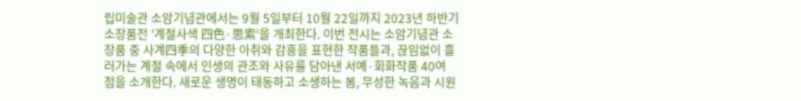립미술관 소암기념관에서는 9월 5일부터 10월 22일까지 2023년 하반기 소장품전 '계절사색 四色·思索'을 개최한다. 이번 전시는 소암기념관 소장품 중 사계四季의 다양한 아취와 감흥을 표현한 작품들과, 끊임없이 흘러가는 계절 속에서 인생의 관조와 사유를 담아낸 서예·회화작품 40여 점을 소개한다. 새로운 생명이 태동하고 소생하는 봄, 무성한 녹음과 시원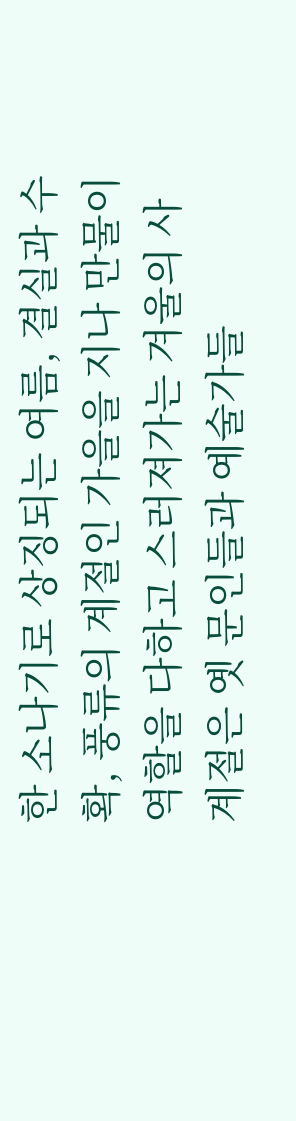한 소나기로 상징되는 여름, 결실과 수확, 풍류의 계절인 가을을 지나 만물이 역할을 다하고 스러져가는 겨울의 사계절은 옛 문인들과 예술가들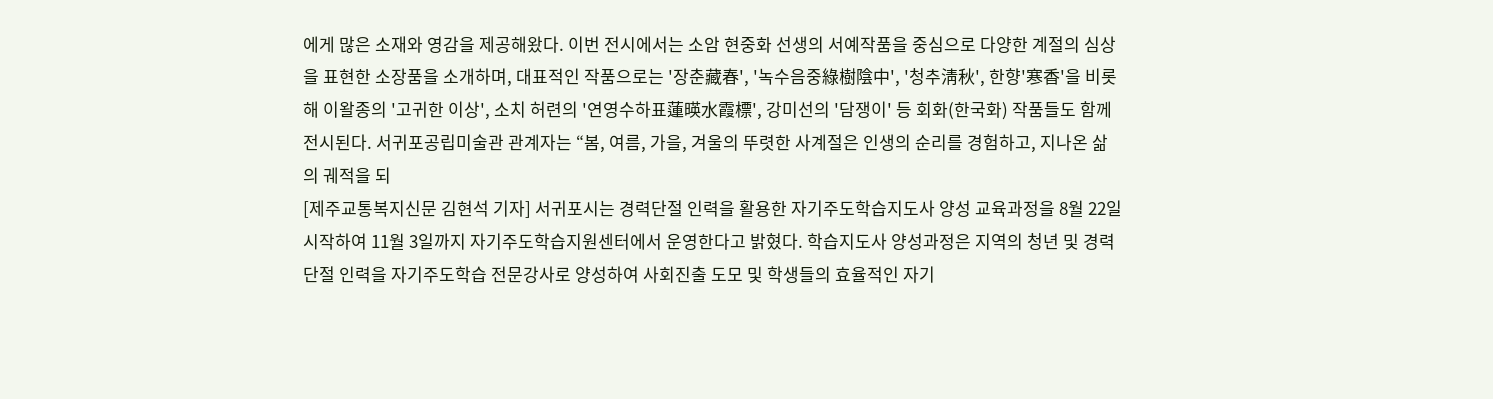에게 많은 소재와 영감을 제공해왔다. 이번 전시에서는 소암 현중화 선생의 서예작품을 중심으로 다양한 계절의 심상을 표현한 소장품을 소개하며, 대표적인 작품으로는 '장춘藏春', '녹수음중綠樹陰中', '청추淸秋', 한향'寒香'을 비롯해 이왈종의 '고귀한 이상', 소치 허련의 '연영수하표蓮暎水霞標', 강미선의 '담쟁이' 등 회화(한국화) 작품들도 함께 전시된다. 서귀포공립미술관 관계자는 “봄, 여름, 가을, 겨울의 뚜렷한 사계절은 인생의 순리를 경험하고, 지나온 삶의 궤적을 되
[제주교통복지신문 김현석 기자] 서귀포시는 경력단절 인력을 활용한 자기주도학습지도사 양성 교육과정을 8월 22일 시작하여 11월 3일까지 자기주도학습지원센터에서 운영한다고 밝혔다. 학습지도사 양성과정은 지역의 청년 및 경력단절 인력을 자기주도학습 전문강사로 양성하여 사회진출 도모 및 학생들의 효율적인 자기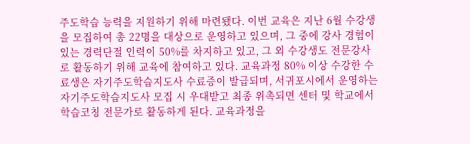주도학습 능력을 지원하기 위해 마련됐다. 이번 교육은 지난 6월 수강생을 모집하여 총 22명을 대상으로 운영하고 있으며, 그 중에 강사 경험이 있는 경력단절 인력이 50%를 차지하고 있고, 그 외 수강생도 전문강사로 활동하기 위해 교육에 참여하고 있다. 교육과정 80% 이상 수강한 수료생은 자기주도학습지도사 수료증이 발급되며, 서귀포시에서 운영하는 자기주도학습지도사 모집 시 우대받고 최종 위촉되면 센터 및 학교에서 학습코칭 전문가로 활동하게 된다. 교육과정을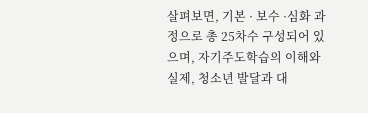살펴보면, 기본 · 보수 ·심화 과정으로 총 25차수 구성되어 있으며, 자기주도학습의 이해와 실제, 청소년 발달과 대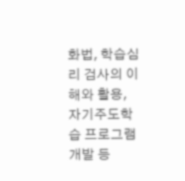화법, 학습심리 검사의 이해와 활용, 자기주도학습 프로그램 개발 등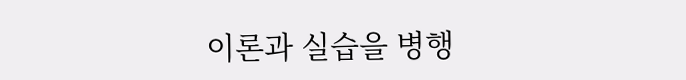이론과 실습을 병행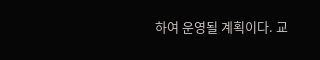하여 운영될 계획이다. 교